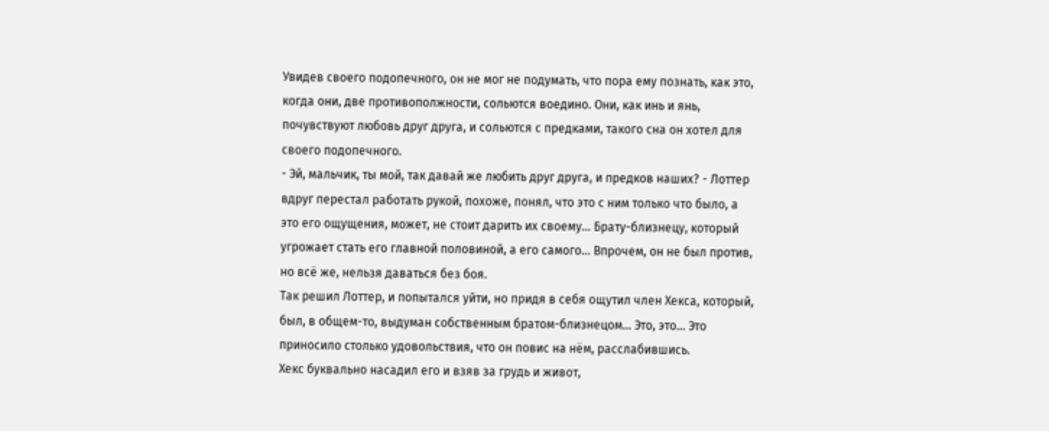Увидев своего подопечного, он не мог не подумать, что пора ему познать, как это, когда они, две противополжности, сольются воедино. Они, как инь и янь, почувствуют любовь друг друга, и сольются с предками, такого сна он хотел для своего подопечного.
- Эй, мальчик, ты мой, так давай же любить друг друга, и предков наших? - Лоттер вдруг перестал работать рукой, похоже, понял, что это с ним только что было, а это его ощущения, может, не стоит дарить их своему... Брату-близнецу, который угрожает стать его главной половиной, а его самого... Впрочем, он не был против, но всё же, нельзя даваться без боя.
Так решил Лоттер, и попытался уйти, но придя в себя ощутил член Хекса, который, был, в общем-то, выдуман собственным братом-близнецом... Это, это... Это приносило столько удовольствия, что он повис на нём, расслабившись.
Хекс буквально насадил его и взяв за грудь и живот,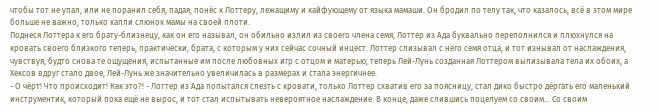чтобы тот не упал, или не поранил себя, падая, понёс к Лоттеру, лежащиму и кайфующему от языка мамаши. Он бродил по телу так, что казалось, всё в этом мире больше не важно, только капли слюнок мамы на своей плоти.
Поднеся Лоттера к его брату-близнецу, как он его называл, он обильно излил из своего члена семя, Лоттер из Ада буквально переполнился и плюхнулся на кровать своего близкого теперь, практически, брата, с которым у них сейчас сочный инцест. Лоттер слизывал с него семя отца, и тот изнывал от наслаждения, чувствуя, будто снова те ощущения, испытанные им после любовных игр с отцом и матерью, теперь Лей-Лунь созданная Лоттером вылизывала тела их обоих, а Хексов вдруг стало двое, Лей-Лунь же значительно увеличилась в размерах и стала энергичнее.
- О чёрт! Что происходит! Как это?! - Лоттер из Ада попытался слезть с кровати, только Лоттер схватив его за поясницу, стал дико быстро дёргать его маленький инструментик, который пока ещё не вырос, и тот стал испытывать невероятное наслаждение. В конце, даже слившись поцелуем со своим... Со своим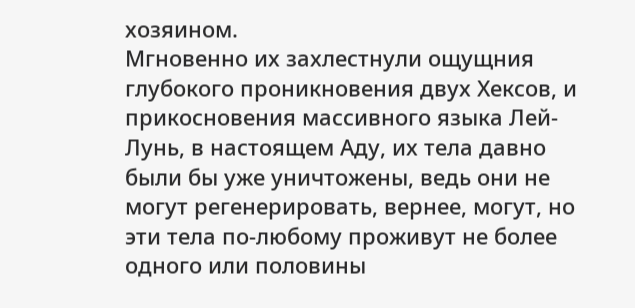хозяином.
Мгновенно их захлестнули ощущния глубокого проникновения двух Хексов, и прикосновения массивного языка Лей-Лунь, в настоящем Аду, их тела давно были бы уже уничтожены, ведь они не могут регенерировать, вернее, могут, но эти тела по-любому проживут не более одного или половины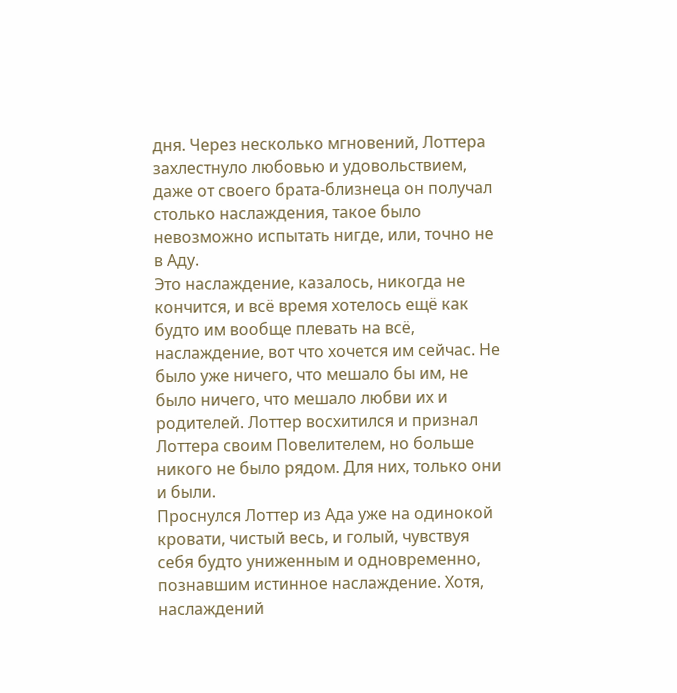дня. Через несколько мгновений, Лоттера захлестнуло любовью и удовольствием, даже от своего брата-близнеца он получал столько наслаждения, такое было невозможно испытать нигде, или, точно не в Аду.
Это наслаждение, казалось, никогда не кончится, и всё время хотелось ещё как будто им вообще плевать на всё, наслаждение, вот что хочется им сейчас. Не было уже ничего, что мешало бы им, не было ничего, что мешало любви их и родителей. Лоттер восхитился и признал Лоттера своим Повелителем, но больше никого не было рядом. Для них, только они и были.
Проснулся Лоттер из Ада уже на одинокой кровати, чистый весь, и голый, чувствуя себя будто униженным и одновременно, познавшим истинное наслаждение. Хотя, наслаждений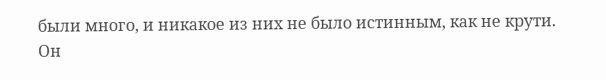были много, и никакое из них не было истинным, как не крути.
Он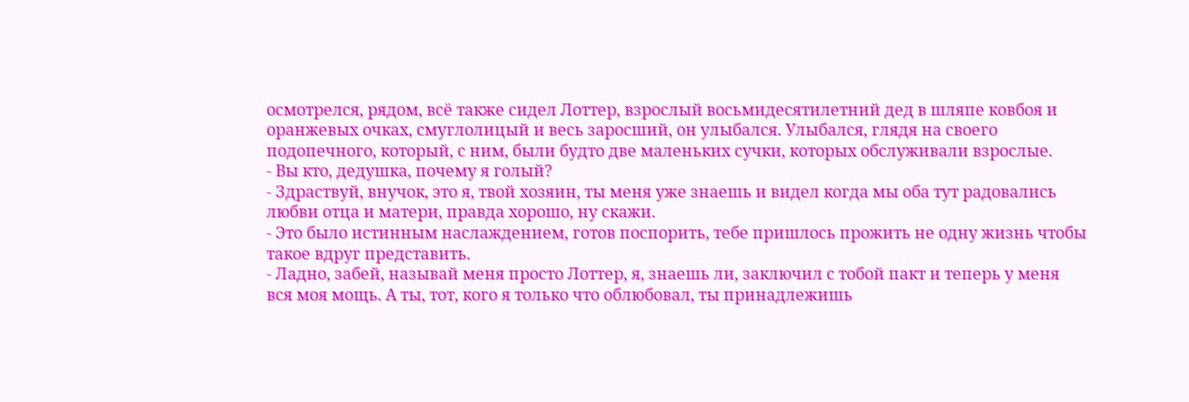осмотрелся, рядом, всё также сидел Лоттер, взрослый восьмидесятилетний дед в шляпе ковбоя и оранжевых очках, смуглолицый и весь заросший, он улыбался. Улыбался, глядя на своего подопечного, который, с ним, были будто две маленьких сучки, которых обслуживали взрослые.
- Вы кто, дедушка, почему я голый?
- Здраствуй, внучок, это я, твой хозяин, ты меня уже знаешь и видел когда мы оба тут радовались любви отца и матери, правда хорошо, ну скажи.
- Это было истинным наслаждением, готов поспорить, тебе пришлось прожить не одну жизнь чтобы такое вдруг представить.
- Ладно, забей, называй меня просто Лоттер, я, знаешь ли, заключил с тобой пакт и теперь у меня вся моя мощь. А ты, тот, кого я только что облюбовал, ты принадлежишь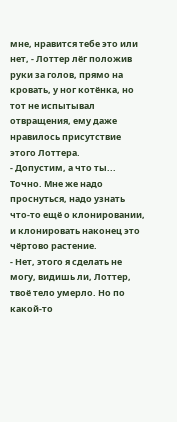мне, нравится тебе это или нет, - Лоттер лёг положив руки за голов, прямо на кровать, у ног котёнка, но тот не испытывал отвращения, ему даже нравилось присутствие этого Лоттера.
- Допустим, а что ты... Точно. Мне же надо проснуться, надо узнать что-то ещё о клонировании, и клонировать наконец это чёртово растение.
- Нет, этого я сделать не могу, видишь ли, Лоттер, твоё тело умерло. Но по какой-то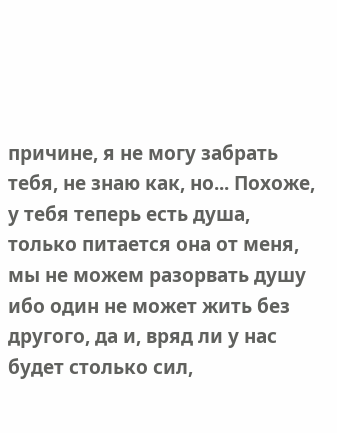причине, я не могу забрать тебя, не знаю как, но... Похоже, у тебя теперь есть душа, только питается она от меня, мы не можем разорвать душу ибо один не может жить без другого, да и, вряд ли у нас будет столько сил,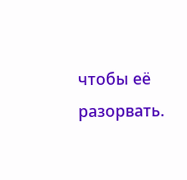чтобы её разорвать.